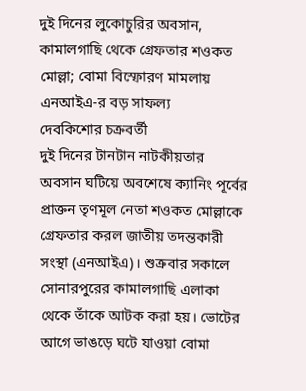দুই দিনের লুকোচুরির অবসান, কামালগাছি থেকে গ্রেফতার শওকত মোল্লা; বোমা বিস্ফোরণ মামলায় এনআইএ-র বড় সাফল্য
দেবকিশোর চক্রবর্তী
দুই দিনের টানটান নাটকীয়তার অবসান ঘটিয়ে অবশেষে ক্যানিং পূর্বের প্রাক্তন তৃণমূল নেতা শওকত মোল্লাকে গ্রেফতার করল জাতীয় তদন্তকারী সংস্থা (এনআইএ)। শুক্রবার সকালে সোনারপুরের কামালগাছি এলাকা থেকে তাঁকে আটক করা হয়। ভোটের আগে ভাঙড়ে ঘটে যাওয়া বোমা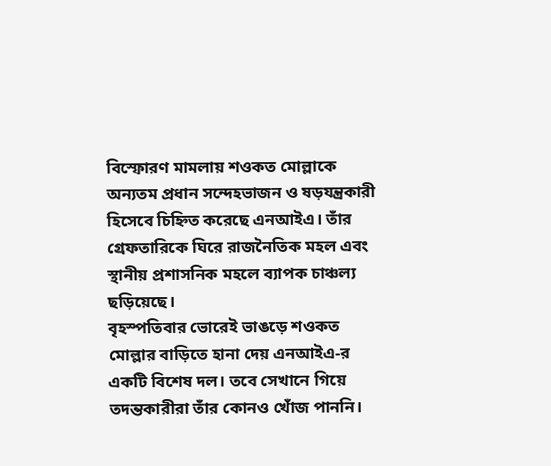বিস্ফোরণ মামলায় শওকত মোল্লাকে অন্যতম প্রধান সন্দেহভাজন ও ষড়যন্ত্রকারী হিসেবে চিহ্নিত করেছে এনআইএ। তাঁর গ্রেফতারিকে ঘিরে রাজনৈতিক মহল এবং স্থানীয় প্রশাসনিক মহলে ব্যাপক চাঞ্চল্য ছড়িয়েছে।
বৃহস্পতিবার ভোরেই ভাঙড়ে শওকত মোল্লার বাড়িতে হানা দেয় এনআইএ-র একটি বিশেষ দল। তবে সেখানে গিয়ে তদন্তকারীরা তাঁর কোনও খোঁজ পাননি।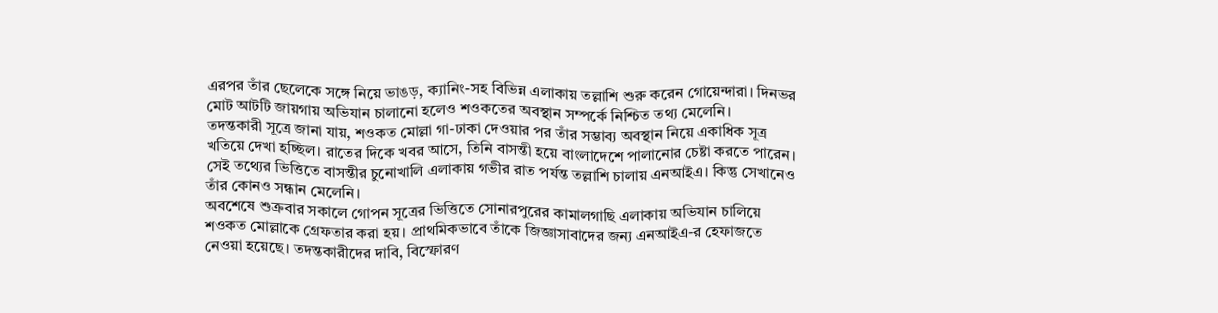এরপর তাঁর ছেলেকে সঙ্গে নিয়ে ভাঙড়, ক্যানিং-সহ বিভিন্ন এলাকায় তল্লাশি শুরু করেন গোয়েন্দারা। দিনভর মোট আটটি জায়গায় অভিযান চালানো হলেও শওকতের অবস্থান সম্পর্কে নিশ্চিত তথ্য মেলেনি।
তদন্তকারী সূত্রে জানা যায়, শওকত মোল্লা গা-ঢাকা দেওয়ার পর তাঁর সম্ভাব্য অবস্থান নিয়ে একাধিক সূত্র খতিয়ে দেখা হচ্ছিল। রাতের দিকে খবর আসে, তিনি বাসন্তী হয়ে বাংলাদেশে পালানোর চেষ্টা করতে পারেন। সেই তথ্যের ভিত্তিতে বাসন্তীর চুনোখালি এলাকায় গভীর রাত পর্যন্ত তল্লাশি চালায় এনআইএ। কিন্তু সেখানেও তাঁর কোনও সন্ধান মেলেনি।
অবশেষে শুক্রবার সকালে গোপন সূত্রের ভিত্তিতে সোনারপুরের কামালগাছি এলাকায় অভিযান চালিয়ে শওকত মোল্লাকে গ্রেফতার করা হয়। প্রাথমিকভাবে তাঁকে জিজ্ঞাসাবাদের জন্য এনআইএ-র হেফাজতে নেওয়া হয়েছে। তদন্তকারীদের দাবি, বিস্ফোরণ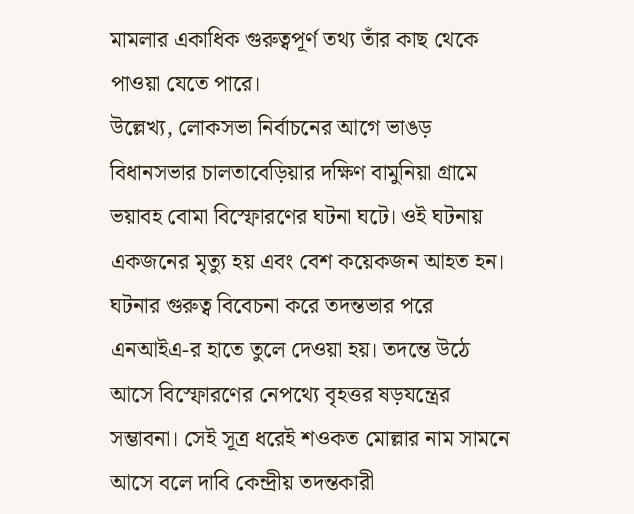মামলার একাধিক গুরুত্বপূর্ণ তথ্য তাঁর কাছ থেকে পাওয়া যেতে পারে।
উল্লেখ্য, লোকসভা নির্বাচনের আগে ভাঙড় বিধানসভার চালতাবেড়িয়ার দক্ষিণ বামুনিয়া গ্রামে ভয়াবহ বোমা বিস্ফোরণের ঘটনা ঘটে। ওই ঘটনায় একজনের মৃত্যু হয় এবং বেশ কয়েকজন আহত হন। ঘটনার গুরুত্ব বিবেচনা করে তদন্তভার পরে এনআইএ-র হাতে তুলে দেওয়া হয়। তদন্তে উঠে আসে বিস্ফোরণের নেপথ্যে বৃহত্তর ষড়যন্ত্রের সম্ভাবনা। সেই সূত্র ধরেই শওকত মোল্লার নাম সামনে আসে বলে দাবি কেন্দ্রীয় তদন্তকারী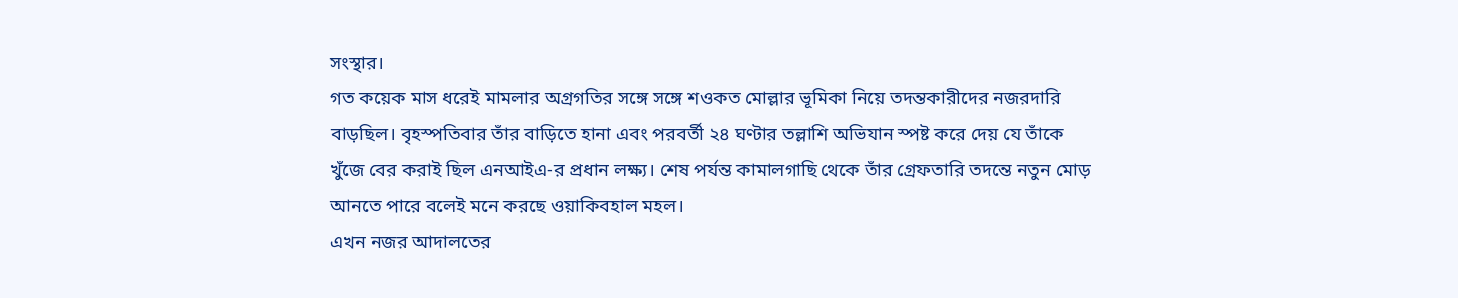সংস্থার।
গত কয়েক মাস ধরেই মামলার অগ্রগতির সঙ্গে সঙ্গে শওকত মোল্লার ভূমিকা নিয়ে তদন্তকারীদের নজরদারি বাড়ছিল। বৃহস্পতিবার তাঁর বাড়িতে হানা এবং পরবর্তী ২৪ ঘণ্টার তল্লাশি অভিযান স্পষ্ট করে দেয় যে তাঁকে খুঁজে বের করাই ছিল এনআইএ-র প্রধান লক্ষ্য। শেষ পর্যন্ত কামালগাছি থেকে তাঁর গ্রেফতারি তদন্তে নতুন মোড় আনতে পারে বলেই মনে করছে ওয়াকিবহাল মহল।
এখন নজর আদালতের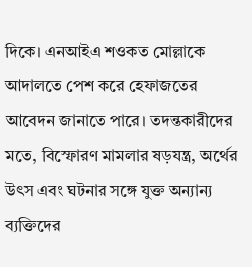দিকে। এনআইএ শওকত মোল্লাকে আদালতে পেশ করে হেফাজতের আবেদন জানাতে পারে। তদন্তকারীদের মতে, বিস্ফোরণ মামলার ষড়যন্ত্র, অর্থের উৎস এবং ঘটনার সঙ্গে যুক্ত অন্যান্য ব্যক্তিদের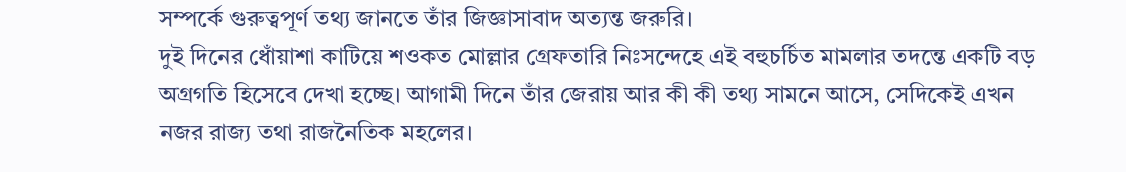সম্পর্কে গুরুত্বপূর্ণ তথ্য জানতে তাঁর জিজ্ঞাসাবাদ অত্যন্ত জরুরি।
দুই দিনের ধোঁয়াশা কাটিয়ে শওকত মোল্লার গ্রেফতারি নিঃসন্দেহে এই বহুচর্চিত মামলার তদন্তে একটি বড় অগ্রগতি হিসেবে দেখা হচ্ছে। আগামী দিনে তাঁর জেরায় আর কী কী তথ্য সামনে আসে, সেদিকেই এখন নজর রাজ্য তথা রাজনৈতিক মহলের।